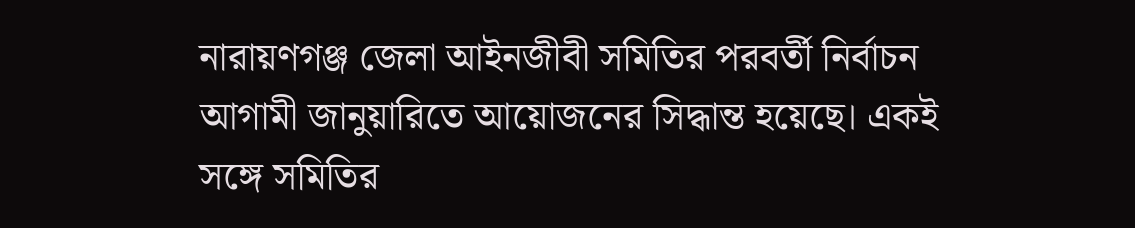নারায়ণগঞ্জ জেলা আইনজীবী সমিতির পরবর্তী নির্বাচন আগামী জানুয়ারিতে আয়োজনের সিদ্ধান্ত হয়েছে। একই সঙ্গে সমিতির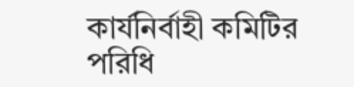কার্যনির্বাহী কমিটির পরিধি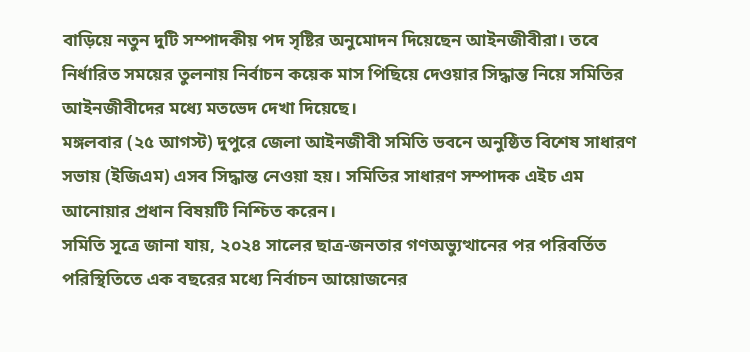বাড়িয়ে নতুন দুটি সম্পাদকীয় পদ সৃষ্টির অনুমোদন দিয়েছেন আইনজীবীরা। তবে নির্ধারিত সময়ের তুলনায় নির্বাচন কয়েক মাস পিছিয়ে দেওয়ার সিদ্ধান্ত নিয়ে সমিতির আইনজীবীদের মধ্যে মতভেদ দেখা দিয়েছে।
মঙ্গলবার (২৫ আগস্ট) দুপুরে জেলা আইনজীবী সমিতি ভবনে অনুষ্ঠিত বিশেষ সাধারণ সভায় (ইজিএম) এসব সিদ্ধান্ত নেওয়া হয়। সমিতির সাধারণ সম্পাদক এইচ এম আনোয়ার প্রধান বিষয়টি নিশ্চিত করেন।
সমিতি সূত্রে জানা যায়, ২০২৪ সালের ছাত্র-জনতার গণঅভ্যুত্থানের পর পরিবর্তিত পরিস্থিতিতে এক বছরের মধ্যে নির্বাচন আয়োজনের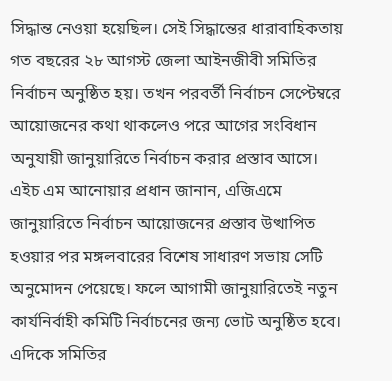সিদ্ধান্ত নেওয়া হয়েছিল। সেই সিদ্ধান্তের ধারাবাহিকতায় গত বছরের ২৮ আগস্ট জেলা আইনজীবী সমিতির নির্বাচন অনুষ্ঠিত হয়। তখন পরবর্তী নির্বাচন সেপ্টেম্বরে আয়োজনের কথা থাকলেও পরে আগের সংবিধান অনুযায়ী জানুয়ারিতে নির্বাচন করার প্রস্তাব আসে।
এইচ এম আনোয়ার প্রধান জানান, এজিএমে জানুয়ারিতে নির্বাচন আয়োজনের প্রস্তাব উত্থাপিত হওয়ার পর মঙ্গলবারের বিশেষ সাধারণ সভায় সেটি অনুমোদন পেয়েছে। ফলে আগামী জানুয়ারিতেই নতুন কার্যনির্বাহী কমিটি নির্বাচনের জন্য ভোট অনুষ্ঠিত হবে।
এদিকে সমিতির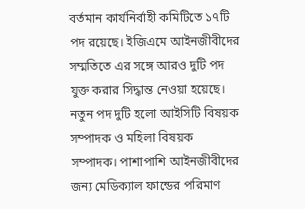বর্তমান কার্যনির্বাহী কমিটিতে ১৭টি পদ রয়েছে। ইজিএমে আইনজীবীদের সম্মতিতে এর সঙ্গে আরও দুটি পদ যুক্ত করার সিদ্ধান্ত নেওয়া হয়েছে। নতুন পদ দুটি হলো আইসিটি বিষয়ক সম্পাদক ও মহিলা বিষয়ক সম্পাদক। পাশাপাশি আইনজীবীদের জন্য মেডিক্যাল ফান্ডের পরিমাণ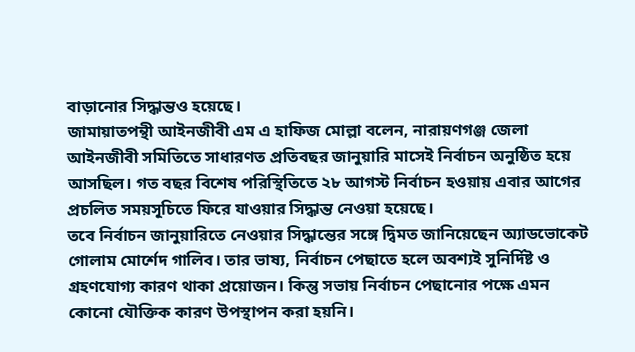বাড়ানোর সিদ্ধান্তও হয়েছে।
জামায়াতপন্থী আইনজীবী এম এ হাফিজ মোল্লা বলেন, নারায়ণগঞ্জ জেলা আইনজীবী সমিতিতে সাধারণত প্রতিবছর জানুয়ারি মাসেই নির্বাচন অনুষ্ঠিত হয়ে আসছিল। গত বছর বিশেষ পরিস্থিতিতে ২৮ আগস্ট নির্বাচন হওয়ায় এবার আগের প্রচলিত সময়সূচিতে ফিরে যাওয়ার সিদ্ধান্ত নেওয়া হয়েছে।
তবে নির্বাচন জানুয়ারিতে নেওয়ার সিদ্ধান্তের সঙ্গে দ্বিমত জানিয়েছেন অ্যাডভোকেট গোলাম মোর্শেদ গালিব। তার ভাষ্য, নির্বাচন পেছাতে হলে অবশ্যই সুনির্দিষ্ট ও গ্রহণযোগ্য কারণ থাকা প্রয়োজন। কিন্তু সভায় নির্বাচন পেছানোর পক্ষে এমন কোনো যৌক্তিক কারণ উপস্থাপন করা হয়নি।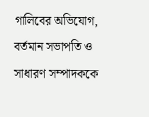গালিবের অভিযোগ, বর্তমান সভাপতি ও সাধারণ সম্পাদককে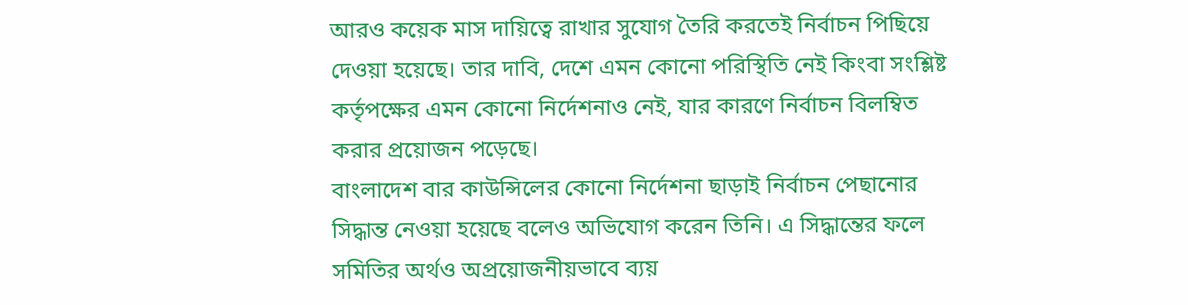আরও কয়েক মাস দায়িত্বে রাখার সুযোগ তৈরি করতেই নির্বাচন পিছিয়ে দেওয়া হয়েছে। তার দাবি, দেশে এমন কোনো পরিস্থিতি নেই কিংবা সংশ্লিষ্ট কর্তৃপক্ষের এমন কোনো নির্দেশনাও নেই, যার কারণে নির্বাচন বিলম্বিত করার প্রয়োজন পড়েছে।
বাংলাদেশ বার কাউন্সিলের কোনো নির্দেশনা ছাড়াই নির্বাচন পেছানোর সিদ্ধান্ত নেওয়া হয়েছে বলেও অভিযোগ করেন তিনি। এ সিদ্ধান্তের ফলে সমিতির অর্থও অপ্রয়োজনীয়ভাবে ব্যয়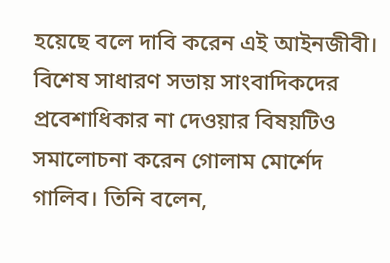হয়েছে বলে দাবি করেন এই আইনজীবী।
বিশেষ সাধারণ সভায় সাংবাদিকদের প্রবেশাধিকার না দেওয়ার বিষয়টিও সমালোচনা করেন গোলাম মোর্শেদ গালিব। তিনি বলেন,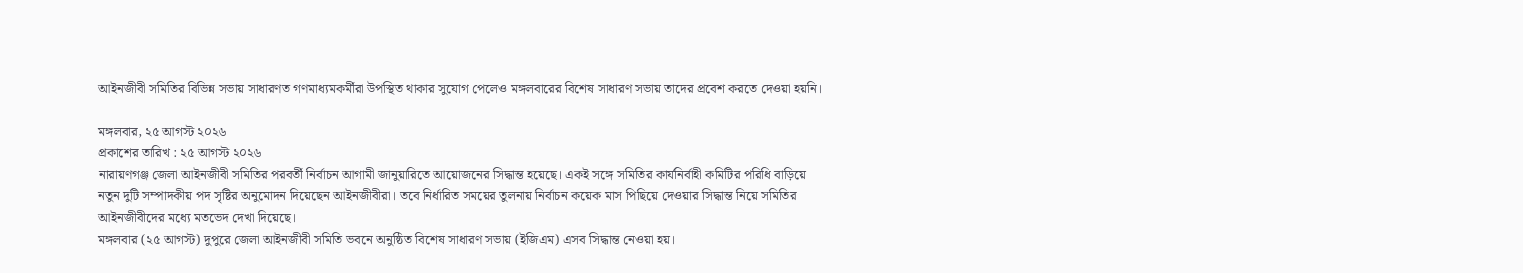আইনজীবী সমিতির বিভিন্ন সভায় সাধারণত গণমাধ্যমকর্মীরা উপস্থিত থাকার সুযোগ পেলেও মঙ্গলবারের বিশেষ সাধারণ সভায় তাদের প্রবেশ করতে দেওয়া হয়নি।

মঙ্গলবার, ২৫ আগস্ট ২০২৬
প্রকাশের তারিখ : ২৫ আগস্ট ২০২৬
নারায়ণগঞ্জ জেলা আইনজীবী সমিতির পরবর্তী নির্বাচন আগামী জানুয়ারিতে আয়োজনের সিদ্ধান্ত হয়েছে। একই সঙ্গে সমিতির কার্যনির্বাহী কমিটির পরিধি বাড়িয়ে নতুন দুটি সম্পাদকীয় পদ সৃষ্টির অনুমোদন দিয়েছেন আইনজীবীরা। তবে নির্ধারিত সময়ের তুলনায় নির্বাচন কয়েক মাস পিছিয়ে দেওয়ার সিদ্ধান্ত নিয়ে সমিতির আইনজীবীদের মধ্যে মতভেদ দেখা দিয়েছে।
মঙ্গলবার (২৫ আগস্ট) দুপুরে জেলা আইনজীবী সমিতি ভবনে অনুষ্ঠিত বিশেষ সাধারণ সভায় (ইজিএম) এসব সিদ্ধান্ত নেওয়া হয়।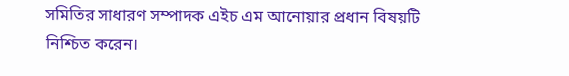সমিতির সাধারণ সম্পাদক এইচ এম আনোয়ার প্রধান বিষয়টি নিশ্চিত করেন।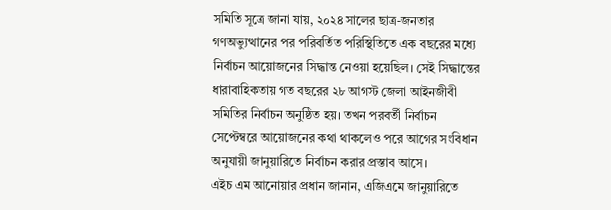সমিতি সূত্রে জানা যায়, ২০২৪ সালের ছাত্র-জনতার গণঅভ্যুত্থানের পর পরিবর্তিত পরিস্থিতিতে এক বছরের মধ্যে নির্বাচন আয়োজনের সিদ্ধান্ত নেওয়া হয়েছিল। সেই সিদ্ধান্তের ধারাবাহিকতায় গত বছরের ২৮ আগস্ট জেলা আইনজীবী সমিতির নির্বাচন অনুষ্ঠিত হয়। তখন পরবর্তী নির্বাচন সেপ্টেম্বরে আয়োজনের কথা থাকলেও পরে আগের সংবিধান অনুযায়ী জানুয়ারিতে নির্বাচন করার প্রস্তাব আসে।
এইচ এম আনোয়ার প্রধান জানান, এজিএমে জানুয়ারিতে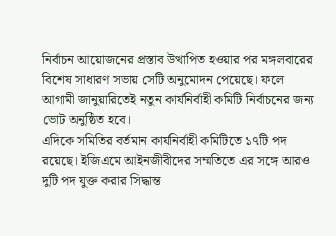নির্বাচন আয়োজনের প্রস্তাব উত্থাপিত হওয়ার পর মঙ্গলবারের বিশেষ সাধারণ সভায় সেটি অনুমোদন পেয়েছে। ফলে আগামী জানুয়ারিতেই নতুন কার্যনির্বাহী কমিটি নির্বাচনের জন্য ভোট অনুষ্ঠিত হবে।
এদিকে সমিতির বর্তমান কার্যনির্বাহী কমিটিতে ১৭টি পদ রয়েছে। ইজিএমে আইনজীবীদের সম্মতিতে এর সঙ্গে আরও দুটি পদ যুক্ত করার সিদ্ধান্ত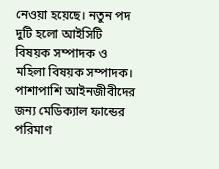নেওয়া হয়েছে। নতুন পদ দুটি হলো আইসিটি বিষয়ক সম্পাদক ও মহিলা বিষয়ক সম্পাদক। পাশাপাশি আইনজীবীদের জন্য মেডিক্যাল ফান্ডের পরিমাণ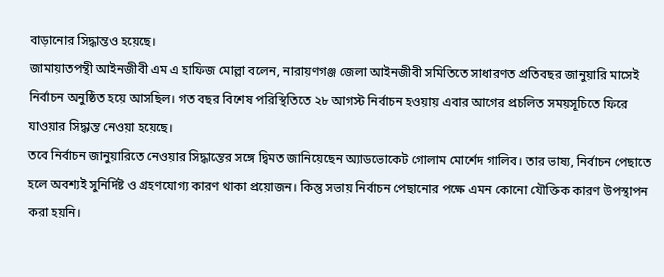বাড়ানোর সিদ্ধান্তও হয়েছে।
জামায়াতপন্থী আইনজীবী এম এ হাফিজ মোল্লা বলেন, নারায়ণগঞ্জ জেলা আইনজীবী সমিতিতে সাধারণত প্রতিবছর জানুয়ারি মাসেই নির্বাচন অনুষ্ঠিত হয়ে আসছিল। গত বছর বিশেষ পরিস্থিতিতে ২৮ আগস্ট নির্বাচন হওয়ায় এবার আগের প্রচলিত সময়সূচিতে ফিরে যাওয়ার সিদ্ধান্ত নেওয়া হয়েছে।
তবে নির্বাচন জানুয়ারিতে নেওয়ার সিদ্ধান্তের সঙ্গে দ্বিমত জানিয়েছেন অ্যাডভোকেট গোলাম মোর্শেদ গালিব। তার ভাষ্য, নির্বাচন পেছাতে হলে অবশ্যই সুনির্দিষ্ট ও গ্রহণযোগ্য কারণ থাকা প্রয়োজন। কিন্তু সভায় নির্বাচন পেছানোর পক্ষে এমন কোনো যৌক্তিক কারণ উপস্থাপন করা হয়নি।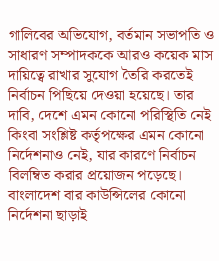গালিবের অভিযোগ, বর্তমান সভাপতি ও সাধারণ সম্পাদককে আরও কয়েক মাস দায়িত্বে রাখার সুযোগ তৈরি করতেই নির্বাচন পিছিয়ে দেওয়া হয়েছে। তার দাবি, দেশে এমন কোনো পরিস্থিতি নেই কিংবা সংশ্লিষ্ট কর্তৃপক্ষের এমন কোনো নির্দেশনাও নেই, যার কারণে নির্বাচন বিলম্বিত করার প্রয়োজন পড়েছে।
বাংলাদেশ বার কাউন্সিলের কোনো নির্দেশনা ছাড়াই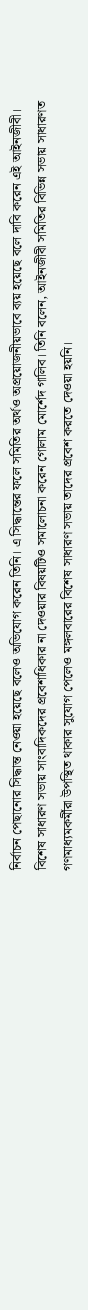নির্বাচন পেছানোর সিদ্ধান্ত নেওয়া হয়েছে বলেও অভিযোগ করেন তিনি। এ সিদ্ধান্তের ফলে সমিতির অর্থও অপ্রয়োজনীয়ভাবে ব্যয় হয়েছে বলে দাবি করেন এই আইনজীবী।
বিশেষ সাধারণ সভায় সাংবাদিকদের প্রবেশাধিকার না দেওয়ার বিষয়টিও সমালোচনা করেন গোলাম মোর্শেদ গালিব। তিনি বলেন, আইনজীবী সমিতির বিভিন্ন সভায় সাধারণত গণমাধ্যমকর্মীরা উপস্থিত থাকার সুযোগ পেলেও মঙ্গলবারের বিশেষ সাধারণ সভায় তাদের প্রবেশ করতে দেওয়া হয়নি।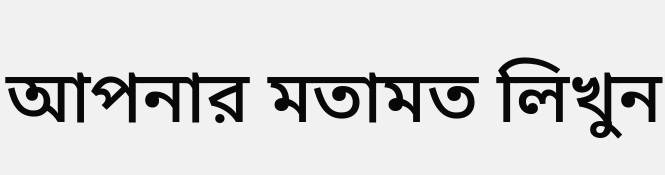আপনার মতামত লিখুন